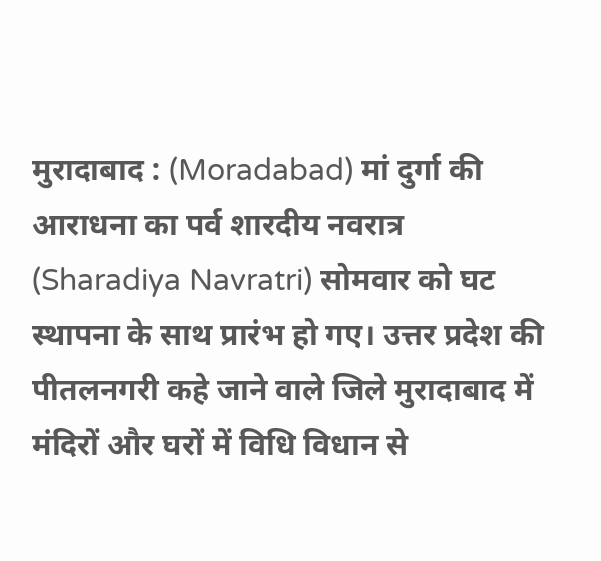मुरादाबाद : (Moradabad) मां दुर्गा की आराधना का पर्व शारदीय नवरात्र (Sharadiya Navratri) सोमवार को घट स्थापना के साथ प्रारंभ हो गए। उत्तर प्रदेश की पीतलनगरी कहे जाने वाले जिले मुरादाबाद में मंदिरों और घरों में विधि विधान से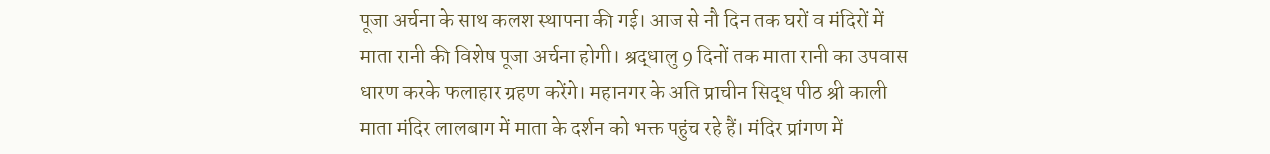पूजा अर्चना के साथ कलश स्थापना की गई। आज से नौ दिन तक घरों व मंदिरों में माता रानी की विशेष पूजा अर्चना होगी। श्रद्धालु 9 दिनों तक माता रानी का उपवास धारण करके फलाहार ग्रहण करेंगे। महानगर के अति प्राचीन सिद्ध पीठ श्री काली माता मंदिर लालबाग में माता के दर्शन को भक्त पहुंच रहे हैं। मंदिर प्रांगण में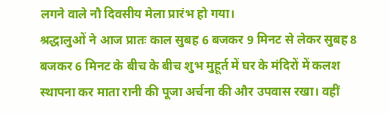लगने वाले नौ दिवसीय मेला प्रारंभ हो गया।
श्रद्धालुओं ने आज प्रातः काल सुबह 6 बजकर 9 मिनट से लेकर सुबह 8 बजकर 6 मिनट के बीच के बीच शुभ मुहूर्त में घर के मंदिरों में कलश स्थापना कर माता रानी की पूजा अर्चना की और उपवास रखा। वहीं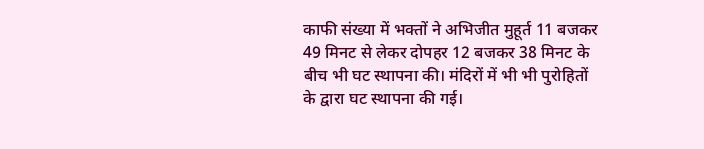काफी संख्या में भक्तों ने अभिजीत मुहूर्त 11 बजकर 49 मिनट से लेकर दोपहर 12 बजकर 38 मिनट के बीच भी घट स्थापना की। मंदिरों में भी भी पुरोहितों के द्वारा घट स्थापना की गई।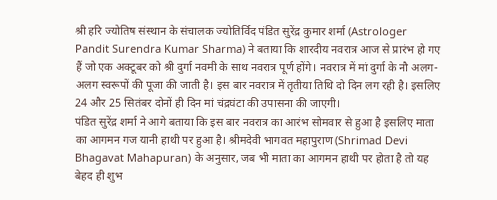श्री हरि ज्योतिष संस्थान के संचालक ज्योतिर्विद पंडित सुरेंद्र कुमार शर्मा (Astrologer Pandit Surendra Kumar Sharma) ने बताया कि शारदीय नवरात्र आज से प्रारंभ हो गए हैं जो एक अक्टूबर को श्री दुर्गा नवमी के साथ नवरात्र पूर्ण होंगे। नवरात्र में मां दुर्गा के नौ अलग-अलग स्वरूपों की पूजा की जाती है। इस बार नवरात्र में तृतीया तिथि दो दिन लग रही है। इसलिए 24 और 25 सितंबर दोनों ही दिन मां चंद्रघंटा की उपासना की जाएगी।
पंडित सुरेंद्र शर्मा ने आगे बताया कि इस बार नवरात्र का आरंभ सोमवार से हुआ है इसलिए माता का आगमन गज यानी हाथी पर हुआ है। श्रीमदेवी भागवत महापुराण (Shrimad Devi Bhagavat Mahapuran) के अनुसार, जब भी माता का आगमन हाथी पर होता है तो यह बेहद ही शुभ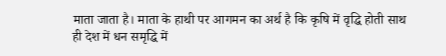माता जाता है। माता के हाथी पर आगमन का अर्थ है कि कृषि में वृद्धि होती साथ ही देश में धन समृद्धि में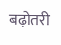बढ़ोतरी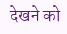देखने को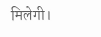मिलेगी।